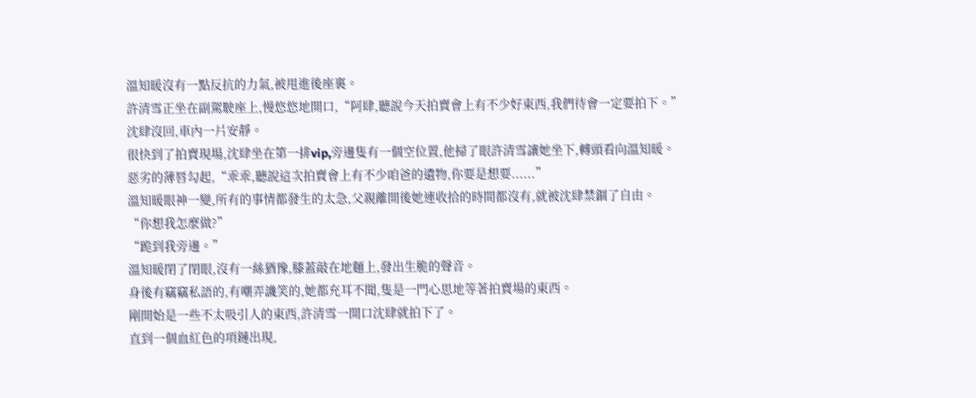溫知暖沒有一點反抗的力氣,被甩進後座裏。
許清雪正坐在副駕駛座上,慢悠悠地開口,“阿肆,聽說今天拍賣會上有不少好東西,我們待會一定要拍下。”
沈肆沒回,車內一片安靜。
很快到了拍賣現場,沈肆坐在第一排vip,旁邊隻有一個空位置,他掃了眼許清雪讓她坐下,轉頭看向溫知暖。
惡劣的薄唇勾起,“乖乖,聽說這次拍賣會上有不少咱爸的遺物,你要是想要......”
溫知暖眼神一變,所有的事情都發生的太急,父親離開後她連收拾的時間都沒有,就被沈肆禁錮了自由。
“你想我怎麼做?”
“跪到我旁邊。”
溫知暖閉了閉眼,沒有一絲猶豫,膝蓋敲在地麵上,發出生脆的聲音。
身後有竊竊私語的,有嘲弄譏笑的,她都充耳不聞,隻是一門心思地等著拍賣場的東西。
剛開始是一些不太吸引人的東西,許清雪一開口沈肆就拍下了。
直到一個血紅色的項鏈出現,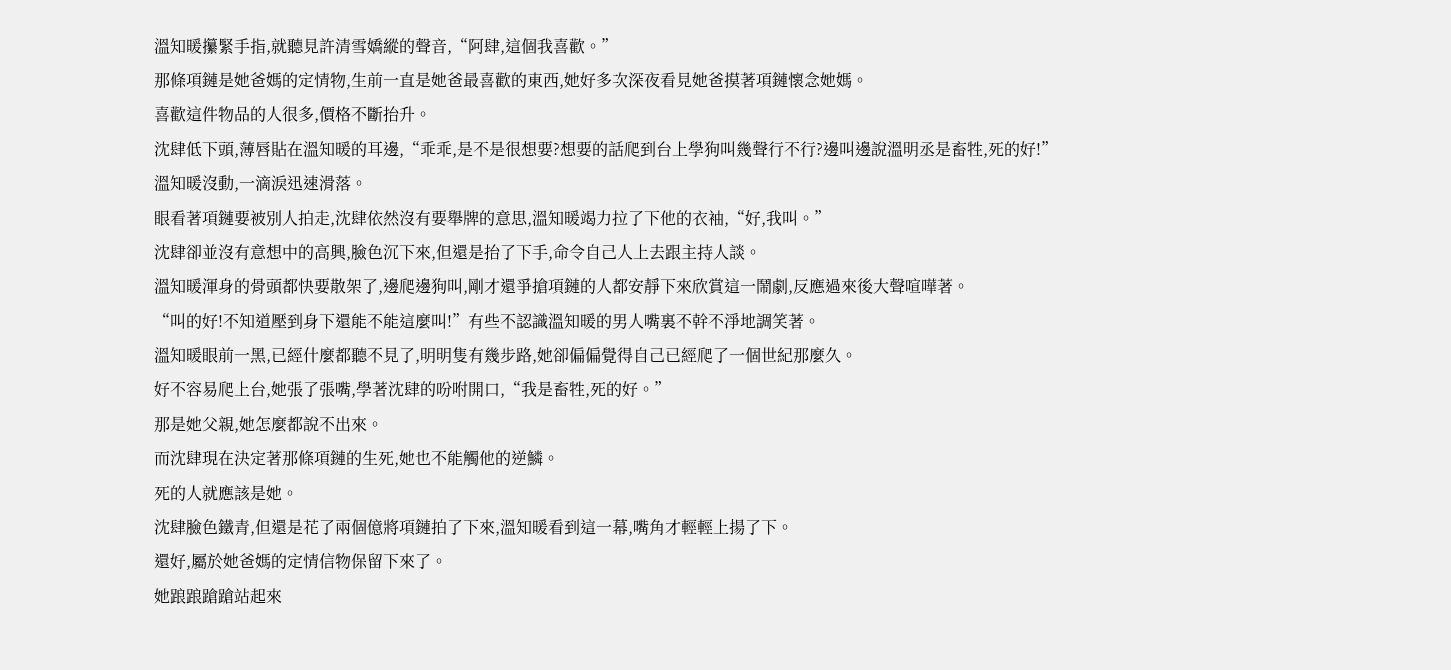溫知暖攥緊手指,就聽見許清雪嬌縱的聲音,“阿肆,這個我喜歡。”
那條項鏈是她爸媽的定情物,生前一直是她爸最喜歡的東西,她好多次深夜看見她爸摸著項鏈懷念她媽。
喜歡這件物品的人很多,價格不斷抬升。
沈肆低下頭,薄唇貼在溫知暖的耳邊,“乖乖,是不是很想要?想要的話爬到台上學狗叫幾聲行不行?邊叫邊說溫明丞是畜牲,死的好!”
溫知暖沒動,一滴淚迅速滑落。
眼看著項鏈要被別人拍走,沈肆依然沒有要舉牌的意思,溫知暖竭力拉了下他的衣袖,“好,我叫。”
沈肆卻並沒有意想中的高興,臉色沉下來,但還是抬了下手,命令自己人上去跟主持人談。
溫知暖渾身的骨頭都快要散架了,邊爬邊狗叫,剛才還爭搶項鏈的人都安靜下來欣賞這一鬧劇,反應過來後大聲喧嘩著。
“叫的好!不知道壓到身下還能不能這麼叫!”有些不認識溫知暖的男人嘴裏不幹不淨地調笑著。
溫知暖眼前一黑,已經什麼都聽不見了,明明隻有幾步路,她卻偏偏覺得自己已經爬了一個世紀那麼久。
好不容易爬上台,她張了張嘴,學著沈肆的吩咐開口,“我是畜牲,死的好。”
那是她父親,她怎麼都說不出來。
而沈肆現在決定著那條項鏈的生死,她也不能觸他的逆鱗。
死的人就應該是她。
沈肆臉色鐵青,但還是花了兩個億將項鏈拍了下來,溫知暖看到這一幕,嘴角才輕輕上揚了下。
還好,屬於她爸媽的定情信物保留下來了。
她踉踉蹌蹌站起來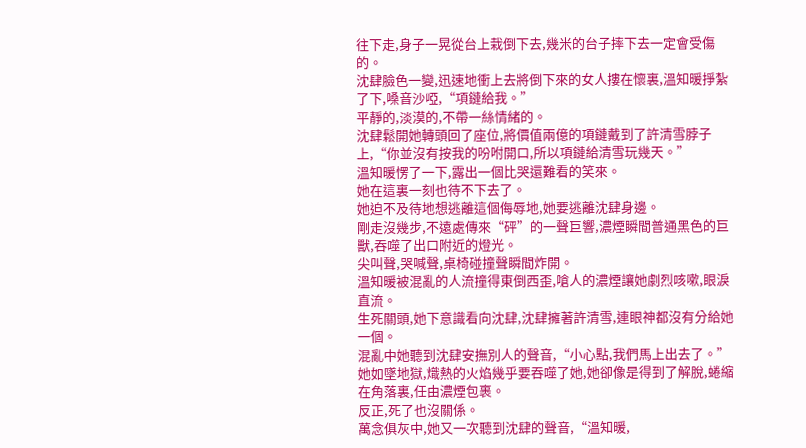往下走,身子一晃從台上栽倒下去,幾米的台子摔下去一定會受傷的。
沈肆臉色一變,迅速地衝上去將倒下來的女人摟在懷裏,溫知暖掙紮了下,嗓音沙啞,“項鏈給我。”
平靜的,淡漠的,不帶一絲情緒的。
沈肆鬆開她轉頭回了座位,將價值兩億的項鏈戴到了許清雪脖子上,“你並沒有按我的吩咐開口,所以項鏈給清雪玩幾天。”
溫知暖愣了一下,露出一個比哭還難看的笑來。
她在這裏一刻也待不下去了。
她迫不及待地想逃離這個侮辱地,她要逃離沈肆身邊。
剛走沒幾步,不遠處傳來“砰”的一聲巨響,濃煙瞬間普通黑色的巨獸,吞噬了出口附近的燈光。
尖叫聲,哭喊聲,桌椅碰撞聲瞬間炸開。
溫知暖被混亂的人流撞得東倒西歪,嗆人的濃煙讓她劇烈咳嗽,眼淚直流。
生死關頭,她下意識看向沈肆,沈肆擁著許清雪,連眼神都沒有分給她一個。
混亂中她聽到沈肆安撫別人的聲音,“小心點,我們馬上出去了。”
她如墜地獄,熾熱的火焰幾乎要吞噬了她,她卻像是得到了解脫,蜷縮在角落裏,任由濃煙包裹。
反正,死了也沒關係。
萬念俱灰中,她又一次聽到沈肆的聲音,“溫知暖,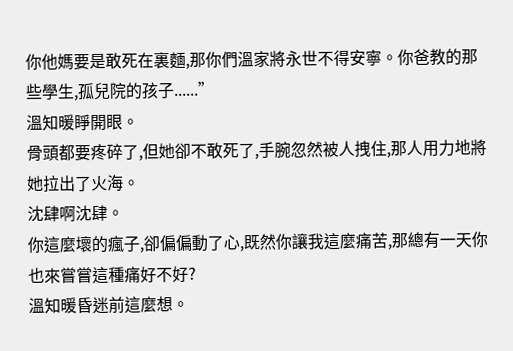你他媽要是敢死在裏麵,那你們溫家將永世不得安寧。你爸教的那些學生,孤兒院的孩子......”
溫知暖睜開眼。
骨頭都要疼碎了,但她卻不敢死了,手腕忽然被人拽住,那人用力地將她拉出了火海。
沈肆啊沈肆。
你這麼壞的瘋子,卻偏偏動了心,既然你讓我這麼痛苦,那總有一天你也來嘗嘗這種痛好不好?
溫知暖昏迷前這麼想。